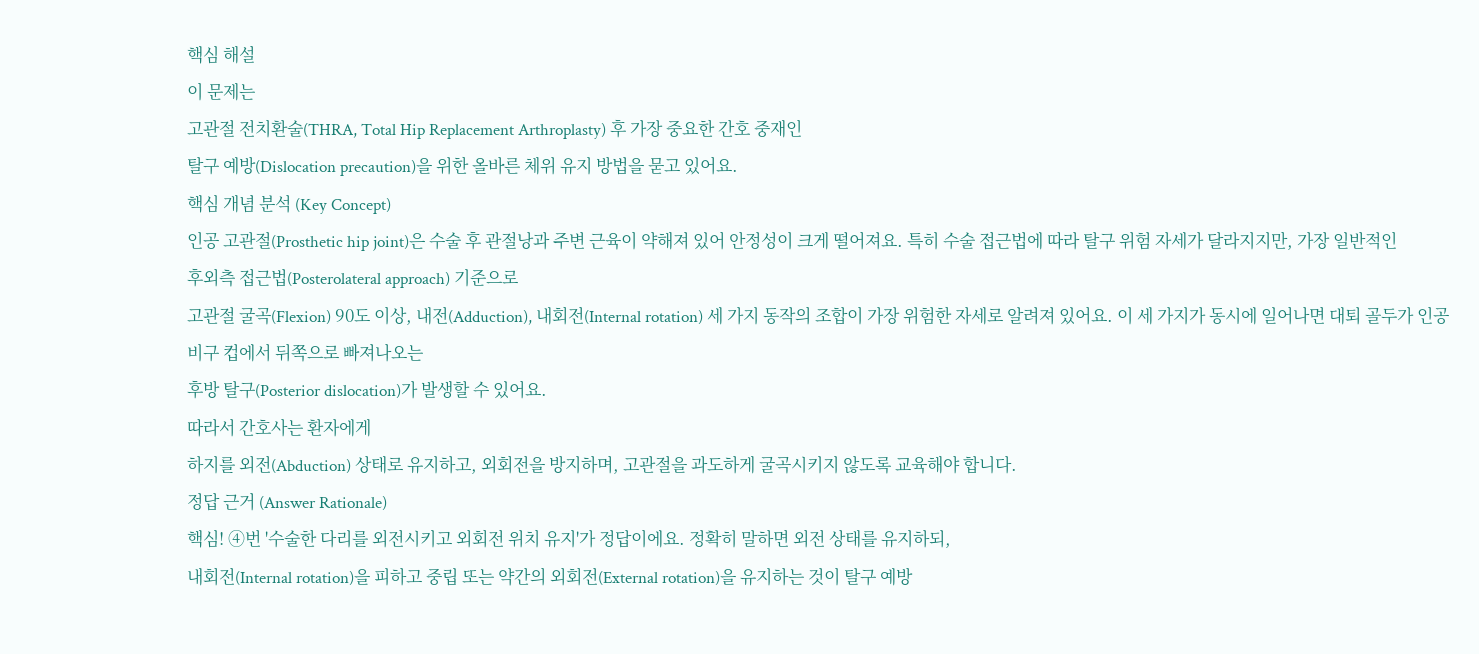핵심 해설
이 문제는
고관절 전치환술(THRA, Total Hip Replacement Arthroplasty) 후 가장 중요한 간호 중재인
탈구 예방(Dislocation precaution)을 위한 올바른 체위 유지 방법을 묻고 있어요.
핵심 개념 분석 (Key Concept)
인공 고관절(Prosthetic hip joint)은 수술 후 관절낭과 주변 근육이 약해져 있어 안정성이 크게 떨어져요. 특히 수술 접근법에 따라 탈구 위험 자세가 달라지지만, 가장 일반적인
후외측 접근법(Posterolateral approach) 기준으로
고관절 굴곡(Flexion) 90도 이상, 내전(Adduction), 내회전(Internal rotation) 세 가지 동작의 조합이 가장 위험한 자세로 알려져 있어요. 이 세 가지가 동시에 일어나면 대퇴 골두가 인공 비구 컵에서 뒤쪽으로 빠져나오는
후방 탈구(Posterior dislocation)가 발생할 수 있어요.
따라서 간호사는 환자에게
하지를 외전(Abduction) 상태로 유지하고, 외회전을 방지하며, 고관절을 과도하게 굴곡시키지 않도록 교육해야 합니다.
정답 근거 (Answer Rationale)
핵심! ④번 '수술한 다리를 외전시키고 외회전 위치 유지'가 정답이에요. 정확히 말하면 외전 상태를 유지하되,
내회전(Internal rotation)을 피하고 중립 또는 약간의 외회전(External rotation)을 유지하는 것이 탈구 예방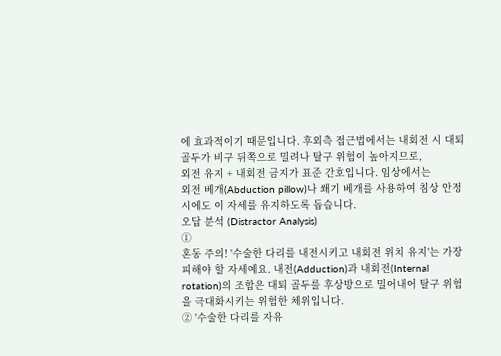에 효과적이기 때문입니다. 후외측 접근법에서는 내회전 시 대퇴 골두가 비구 뒤쪽으로 밀려나 탈구 위험이 높아지므로,
외전 유지 + 내회전 금지가 표준 간호입니다. 임상에서는
외전 베개(Abduction pillow)나 쐐기 베개를 사용하여 침상 안정 시에도 이 자세를 유지하도록 돕습니다.
오답 분석 (Distractor Analysis)
①
혼동 주의! '수술한 다리를 내전시키고 내회전 위치 유지'는 가장 피해야 할 자세예요. 내전(Adduction)과 내회전(Internal rotation)의 조합은 대퇴 골두를 후상방으로 밀어내어 탈구 위험을 극대화시키는 위험한 체위입니다.
② '수술한 다리를 자유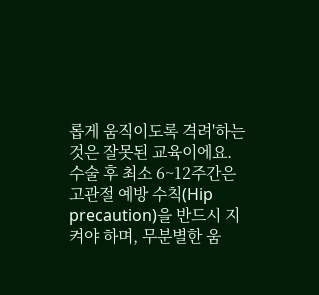롭게 움직이도록 격려'하는 것은 잘못된 교육이에요. 수술 후 최소 6~12주간은
고관절 예방 수칙(Hip precaution)을 반드시 지켜야 하며, 무분별한 움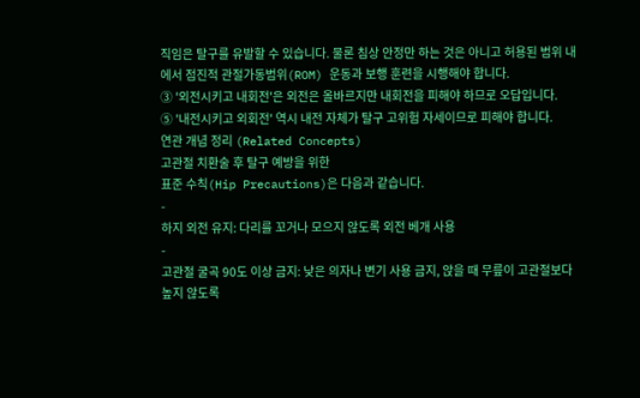직임은 탈구를 유발할 수 있습니다. 물론 침상 안정만 하는 것은 아니고 허용된 범위 내에서 점진적 관절가동범위(ROM) 운동과 보행 훈련을 시행해야 합니다.
③ '외전시키고 내회전'은 외전은 올바르지만 내회전을 피해야 하므로 오답입니다.
⑤ '내전시키고 외회전' 역시 내전 자체가 탈구 고위험 자세이므로 피해야 합니다.
연관 개념 정리 (Related Concepts)
고관절 치환술 후 탈구 예방을 위한
표준 수칙(Hip Precautions)은 다음과 같습니다.
-
하지 외전 유지: 다리를 꼬거나 모으지 않도록 외전 베개 사용
-
고관절 굴곡 90도 이상 금지: 낮은 의자나 변기 사용 금지, 앉을 때 무릎이 고관절보다 높지 않도록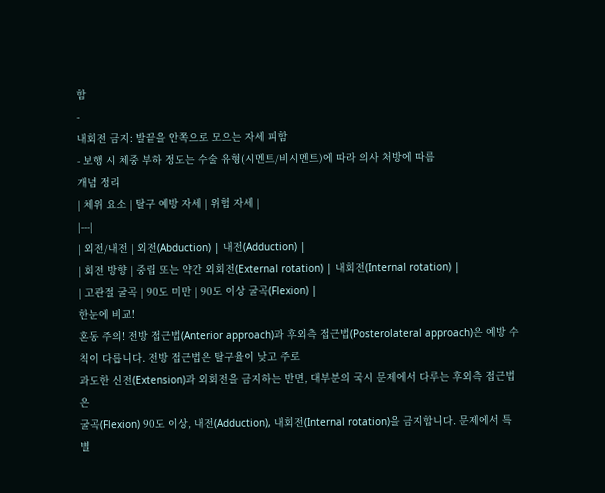함
-
내회전 금지: 발끝을 안쪽으로 모으는 자세 피함
- 보행 시 체중 부하 정도는 수술 유형(시멘트/비시멘트)에 따라 의사 처방에 따름
개념 정리
| 체위 요소 | 탈구 예방 자세 | 위험 자세 |
|---|
| 외전/내전 | 외전(Abduction) | 내전(Adduction) |
| 회전 방향 | 중립 또는 약간 외회전(External rotation) | 내회전(Internal rotation) |
| 고관절 굴곡 | 90도 미만 | 90도 이상 굴곡(Flexion) |
한눈에 비교!
혼동 주의! 전방 접근법(Anterior approach)과 후외측 접근법(Posterolateral approach)은 예방 수칙이 다릅니다. 전방 접근법은 탈구율이 낮고 주로
과도한 신전(Extension)과 외회전을 금지하는 반면, 대부분의 국시 문제에서 다루는 후외측 접근법은
굴곡(Flexion) 90도 이상, 내전(Adduction), 내회전(Internal rotation)을 금지합니다. 문제에서 특별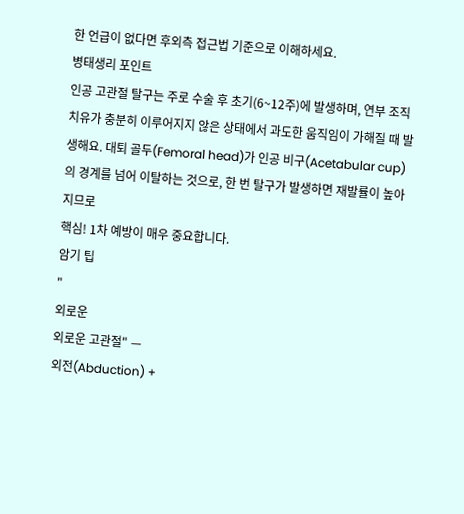한 언급이 없다면 후외측 접근법 기준으로 이해하세요.
병태생리 포인트
인공 고관절 탈구는 주로 수술 후 초기(6~12주)에 발생하며, 연부 조직 치유가 충분히 이루어지지 않은 상태에서 과도한 움직임이 가해질 때 발생해요. 대퇴 골두(Femoral head)가 인공 비구(Acetabular cup)의 경계를 넘어 이탈하는 것으로, 한 번 탈구가 발생하면 재발률이 높아지므로
핵심! 1차 예방이 매우 중요합니다.
암기 팁
"
외로운
외로운 고관절" —
외전(Abduction) +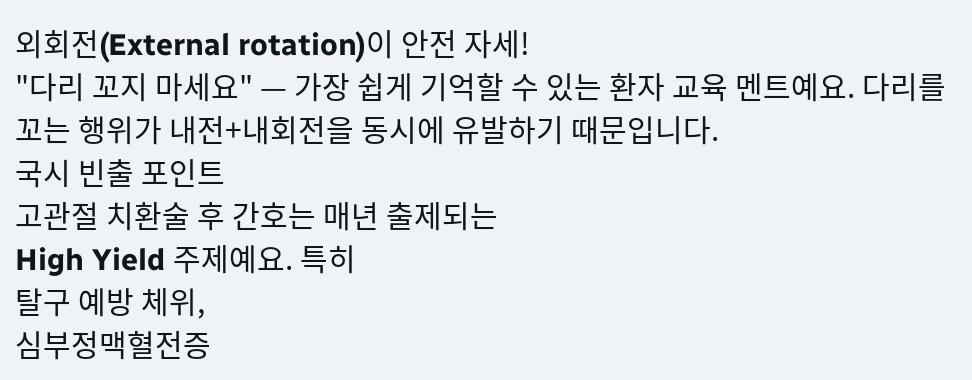외회전(External rotation)이 안전 자세!
"다리 꼬지 마세요" — 가장 쉽게 기억할 수 있는 환자 교육 멘트예요. 다리를 꼬는 행위가 내전+내회전을 동시에 유발하기 때문입니다.
국시 빈출 포인트
고관절 치환술 후 간호는 매년 출제되는
High Yield 주제예요. 특히
탈구 예방 체위,
심부정맥혈전증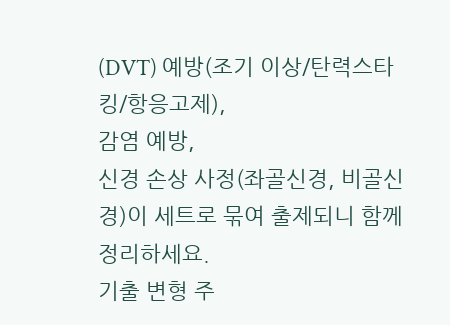(DVT) 예방(조기 이상/탄력스타킹/항응고제),
감염 예방,
신경 손상 사정(좌골신경, 비골신경)이 세트로 묶여 출제되니 함께 정리하세요.
기출 변형 주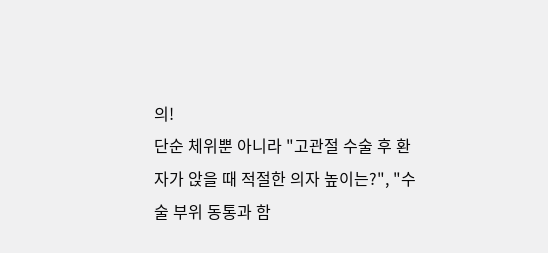의!
단순 체위뿐 아니라 "고관절 수술 후 환자가 앉을 때 적절한 의자 높이는?", "수술 부위 동통과 함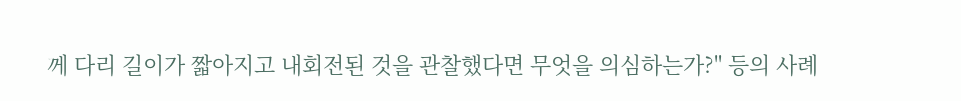께 다리 길이가 짧아지고 내회전된 것을 관찰했다면 무엇을 의심하는가?" 등의 사례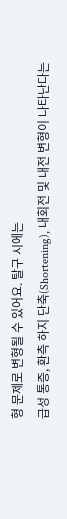형 문제로 변형될 수 있어요. 탈구 시에는
급성 통증, 환측 하지 단축(Shortening), 내회전 및 내전 변형이 나타난다는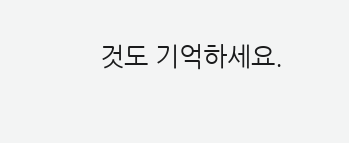것도 기억하세요.